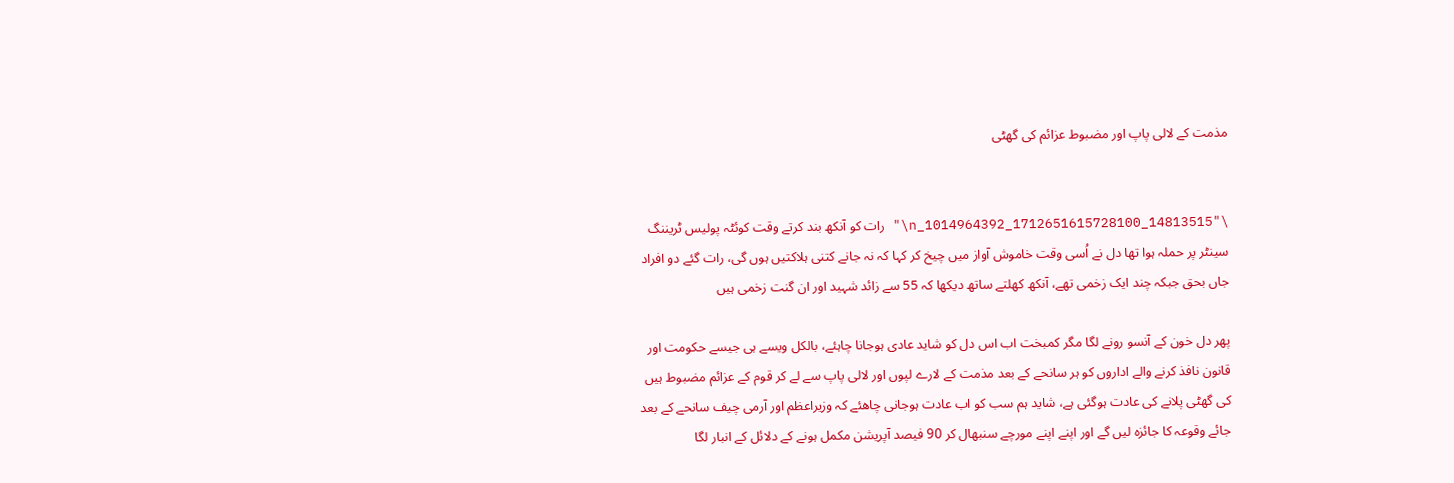مذمت کے لالی پاپ اور مضبوط عزائم کی گھٹی


\"14813515_1712651615728100_1014964392_n\" رات کو آنکھ بند کرتے وقت کوئٹہ پولیس ٹریننگ سینٹر پر حملہ ہوا تھا دل نے اُسی وقت خاموش آواز میں چیخ کر کہا کہ نہ جانے کتنی ہلاکتیں ہوں گی، رات گئے دو افراد جاں بحق جبکہ چند ایک زخمی تھے، آنکھ کھلتے ساتھ دیکھا کہ 55 سے زائد شہید اور ان گنت زخمی ہیں

پھر دل خون کے آنسو رونے لگا مگر کمبخت اب اس دل کو شاید عادی ہوجانا چاہئے، بالکل ویسے ہی جیسے حکومت اور قانون نافذ کرنے والے اداروں کو ہر سانحے کے بعد مذمت کے لارے لپوں اور لالی پاپ سے لے کر قوم کے عزائم مضبوط ہیں کی گھٹی پلانے کی عادت ہوگئی ہے، شاید ہم سب کو اب عادت ہوجانی چاھئے کہ وزیراعظم اور آرمی چیف سانحے کے بعد جائے وقوعہ کا جائزہ لیں گے اور اپنے اپنے مورچے سنبھال کر 90 فیصد آپریشن مکمل ہونے کے دلائل کے انبار لگا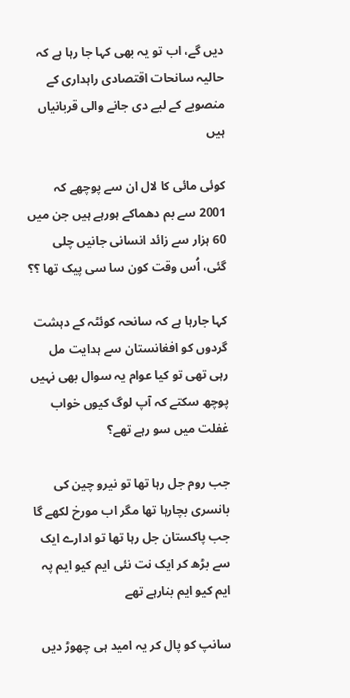دیں گے، اب تو یہ بھی کہا جا رہا ہے کہ حالیہ سانحات اقتصادی راہداری کے منصوبے کے لیے دی جانے والی قربانیاں ہیں

کوئی مائی کا لال ان سے پوچھے کہ 2001 سے بم دھماکے ہورہے ہیں جن میں 60 ہزار سے زائد انسانی جانیں چلی گئی، اُس وقت کون سا سی پیک تھا ؟؟

کہا جارہا ہے کہ سانحہ کوئٹہ کے دہشت گردوں کو افغانستان سے ہدایت مل رہی تھی تو کیا عوام یہ سوال بھی نہیں پوچھ سکتے کہ آپ لوگ کیوں خواب غفلت میں سو رہے تھے؟

جب روم جل رہا تھا تو نیرو چین کی بانسری بچارہا تھا مگر اب مورخ لکھے گا جب پاکستان جل رہا تھا تو ادارے ایک سے بڑھ کر ایک نت نئی ایم کیو ایم پہ ایم کیو ایم بنارہے تھے

سانپ کو پال کر یہ امید ہی چھوڑ دیں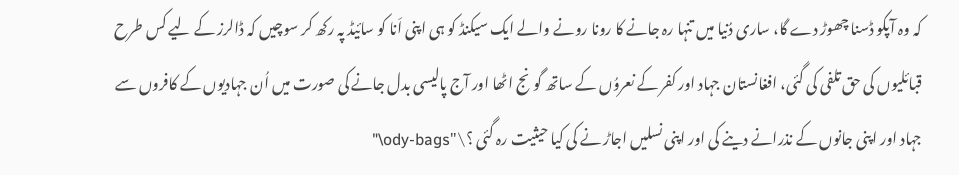کہ وہ آپکو ڈسنا چھوڑ دے گا، ساری دُنیا میں تنہا رہ جانے کا رونا رونے والے ایک سیکنڈ کو ہی اپنی اَنا کو سائیڈ پہ رکھ کر سوچیں کہ ڈالرز کے لیے کس طرح قبائلیوں کی حق تلفی کی گئی، افغانستان جہاد اور کفر کے نعروُں کے ساتھ گونج اٹھا اور آج پالیسی بدل جانے کی صورت میں اُن جہادیوں کے کافروں سے جہاد اور اپنی جانوں کے نذرانے دینے کی اور اپنی نسلیں اجاڑ نے کی کیا حیثیت رہ گئی ؟\"ody-bags\"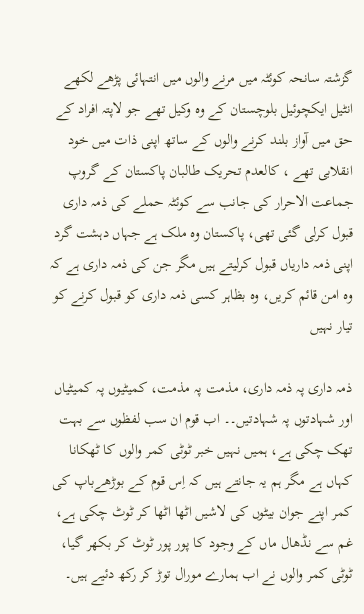گزشتہ سانحہ کوئٹہ میں مرنے والوں میں انتہائی پڑھے لکھے انٹیل ایکچوئیل بلوچستان کے وہ وکیل تھے جو لاپتہ افراد کے حق میں آواز بلند کرنے والوں کے ساتھ اپنی ذات میں خود انقلابی تھے ، کالعدم تحریک طالبان پاکستان کے گروپ جماعت الاحرار کی جانب سے کوئٹہ حملے کی ذمہ داری قبول کرلی گئی تھی، پاکستان وہ ملک ہے جہاں دہشت گرد اپنی ذمہ داریاں قبول کرلیتے ہیں مگر جن کی ذمہ داری ہے کہ وہ امن قائم کریں، وہ بظاہر کسی ذمہ داری کو قبول کرنے کو تیار نہیں

ذمہ داری پہ ذمہ داری، مذمت پہ مذمت، کمیٹیوں پہ کمیٹیاں اور شہادتوں پہ شہادتیں۔۔ اب قوم ان سب لفظوں سے بہت تھک چکی ہے، ہمیں نہیں خبر ٹوٹی کمر والوں کا ٹھکانا کہاں ہے مگر ہم یہ جانتے ہیں کہ اِس قوم کے بوڑھےباپ کی کمر اپنے جوان بیٹوں کی لاشیں اٹھا اٹھا کر ٹوٹ چکی ہے، غم سے نڈھال ماں کے وجود کا پور پور ٹوٹ کر بکھر گیا، ٹوٹی کمر والوں نے اب ہمارے مورال توڑ کر رکھ دئیے ہیں۔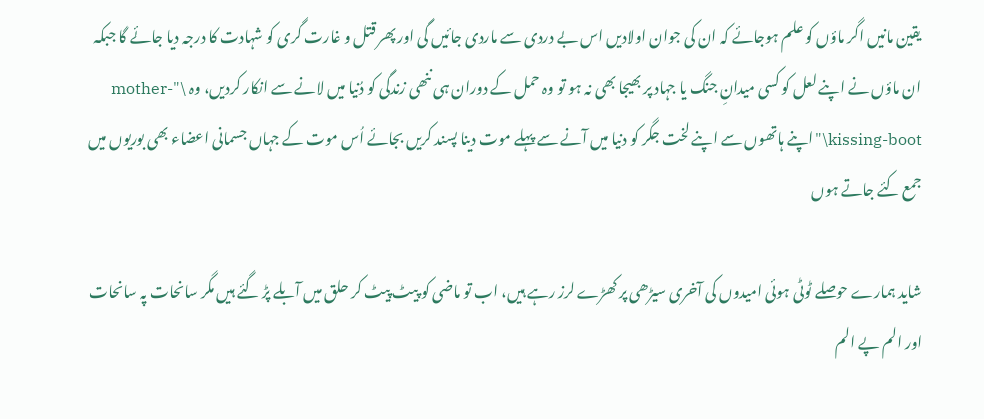یقین مانیں اگر ماؤں کو علم ہوجائے کہ ان کی جوان اولادیں اس بے دردی سے ماردی جائیں گی اور پھر قتل و غارت گری کو شہادت کا درجہ دیا جائے گا جبکہ ان ماؤں نے اپنے لعل کو کسی میدانِ جنگ یا جہاد پر بھیجا بھی نہ ہو تو وہ حمل کے دوران ہی ننھی زندگی کو دُنیا میں لانے سے انکار کردیں، وہ \"mother-kissing-boot\"اپنے ہاتھوں سے اپنے لخت جگر کو دنیا میں آنے سے پہلے موت دینا پسند کریں بجائے اُس موت کے جہاں جسمانی اعضاء بھی بوریوں میں جمع کئے جاتے ہوں

شاید ہمارے حوصلے ٹوٹی ہوئی امیدوں کی آخری سیڑھی پر کھڑے لرز رہے ہیں، اب تو ماضی کو پیٹ پیٹ کر حلق میں آبلے پڑ گئے ہیں مگر سانحات پہ سانحات اور الم پے الم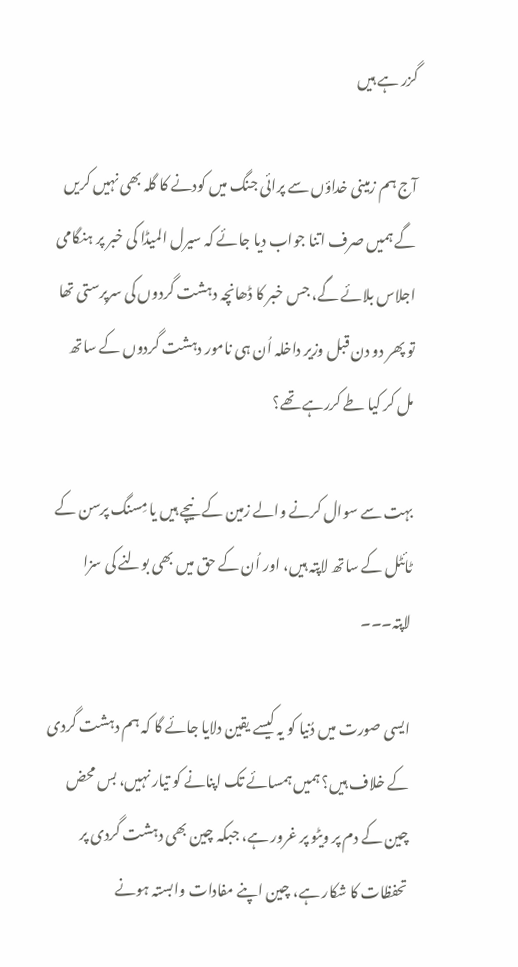گزر ہے ہیں

آج ہم زمینی خداؤں سے پرائی جنگ میں کودنے کا گلہ بھی نہیں کریں گے ہمیں صرف اتنا جواب دیا جائے کہ سیرل المیڈا کی خبر پر ہنگامی اجلاس بلائے گے، جس خبر کا ڈھانچہ دہشت گردوں کی سرپرستی تھا تو پھر دو دن قبل وزیر داخلہ اُن ہی نامور دہشت گردوں کے ساتھ مل کر کیا طے کررہے تھے؟

بہت سے سوال کرنے والے زمین کے نیچے ہیں یا مِسنگ پرسن کے ٹائٹل کے ساتھ لاپتہ ہیں، اور اُن کے حق میں بھی بولنے کی سزا لاپتہ۔۔۔

ایسی صورت میں دُنیا کو یہ کیسے یقین دلایا جائے گا کہ ہم دہشت گردی کے خلاف ہیں؟ ہمیں ہمسائے تک اپنانے کو تیار نہیں، بس محض چین کے دم پر ویٹو پر غرور ہے، جبکہ چین بھی دہشت گردی پر تحفظات کا شکار ہے، چین اپنے مفادات وابستہ ہونے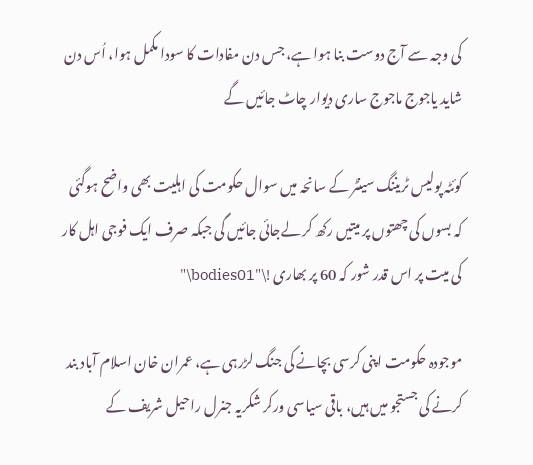کی وجہ سے آج دوست بنا ہوا ہے، جس دن مفادات کا سودا مکمل ہوا، اُس دن شاید یاجوج ماجوج ساری دیوار چاٹ جائیں گے

کوئٹہ پولیس ٹریننگ سینٹر کے سانحہ میں سوال حکومت کی اہلیت بھی واضح ہوگئی کہ بسوں کی چھتوں پر میتیں رکھ کر لےجائی جائیں گی جبکہ صرف ایک فوجی اہل کار کی میت پر اس قدر شور کہ 60 پر بھاری !\"bodies01\"

موجودہ حکومت اپنی کرسی بچانے کی جنگ لڑرہی ہے، عمران خان اسلام آباد بند کرنے کی جستجو میں ہیں، باقی سیاسی ورکر شکریہ جنرل راحیل شریف کے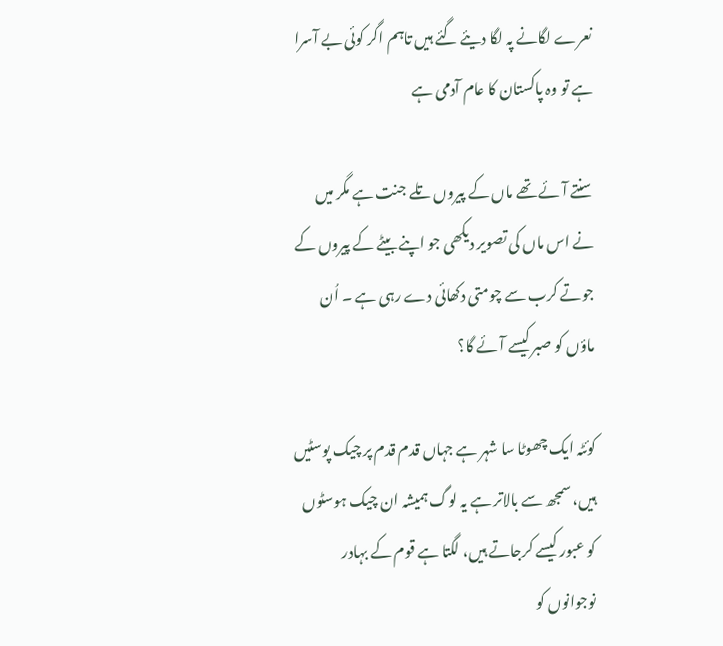نعرے لگانے پہ لگا دیئے گئے ہیں تاہم اگر کوئی بے آسرا ہے تو وہ پاکستان کا عام آدمی ہے

سنتے آئے تھے ماں کے پیروں تلے جنت ہے مگر میں نے اس ماں کی تصویر دیکھی جو اپنے بیٹے کے پیروں کے جوتے کرب سے چومتی دکھائی دے رہی ہے ۔ اُن ماؤں کو صبر کیسے آئے گا؟

کوئٹہ ایک چھوٹا سا شہر ہے جہاں قدم قدم پر چیک پوسٹیں ہیں، سمجھ سے بالاتر ہے یہ لوگ ہمیشہ ان چیک ہوسٹوں کو عبور کیسے کرجاتے ہیں، لگتا ہے قوم کے بہادر نوجوانوں کو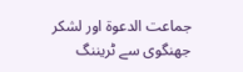جماعت الدعوة اور لشکر جھنگوی سے ٹریننگ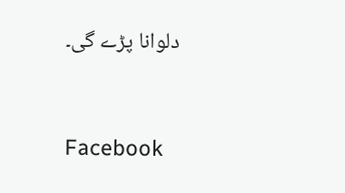دلوانا پڑے گی۔


Facebook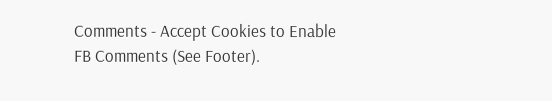Comments - Accept Cookies to Enable FB Comments (See Footer).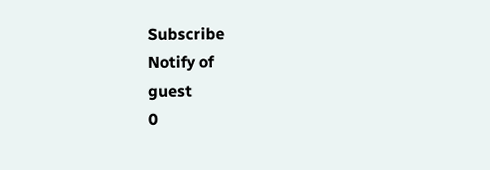Subscribe
Notify of
guest
0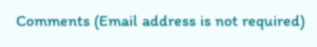Comments (Email address is not required)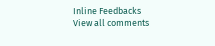Inline Feedbacks
View all comments